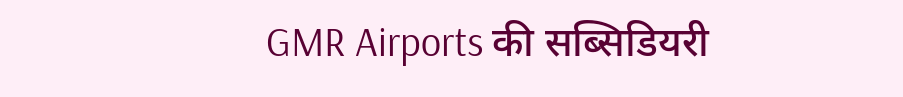GMR Airports की सब्सिडियरी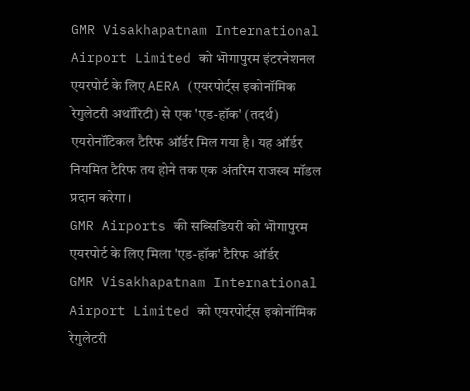GMR Visakhapatnam International Airport Limited को भॊगापुरम इंटरनेशनल एयरपोर्ट के लिए AERA (एयरपोर्ट्स इकोनॉमिक रेगुलेटरी अथॉरिटी) से एक 'एड-हॉक' (तदर्थ) एयरोनॉटिकल टैरिफ ऑर्डर मिल गया है। यह ऑर्डर नियमित टैरिफ तय होने तक एक अंतरिम राजस्व मॉडल प्रदान करेगा।
GMR Airports की सब्सिडियरी को भॊगापुरम एयरपोर्ट के लिए मिला 'एड-हॉक' टैरिफ ऑर्डर
GMR Visakhapatnam International Airport Limited को एयरपोर्ट्स इकोनॉमिक रेगुलेटरी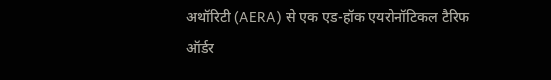अथॉरिटी (AERA) से एक एड-हॉक एयरोनॉटिकल टैरिफ ऑर्डर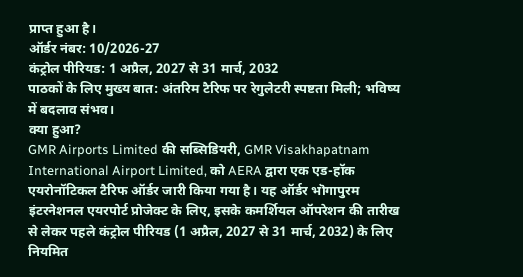प्राप्त हुआ है।
ऑर्डर नंबर: 10/2026-27
कंट्रोल पीरियड: 1 अप्रैल, 2027 से 31 मार्च, 2032
पाठकों के लिए मुख्य बात: अंतरिम टैरिफ पर रेगुलेटरी स्पष्टता मिली; भविष्य में बदलाव संभव।
क्या हुआ?
GMR Airports Limited की सब्सिडियरी, GMR Visakhapatnam International Airport Limited, को AERA द्वारा एक एड-हॉक एयरोनॉटिकल टैरिफ ऑर्डर जारी किया गया है। यह ऑर्डर भॊगापुरम इंटरनेशनल एयरपोर्ट प्रोजेक्ट के लिए, इसके कमर्शियल ऑपरेशन की तारीख से लेकर पहले कंट्रोल पीरियड (1 अप्रैल, 2027 से 31 मार्च, 2032) के लिए नियमित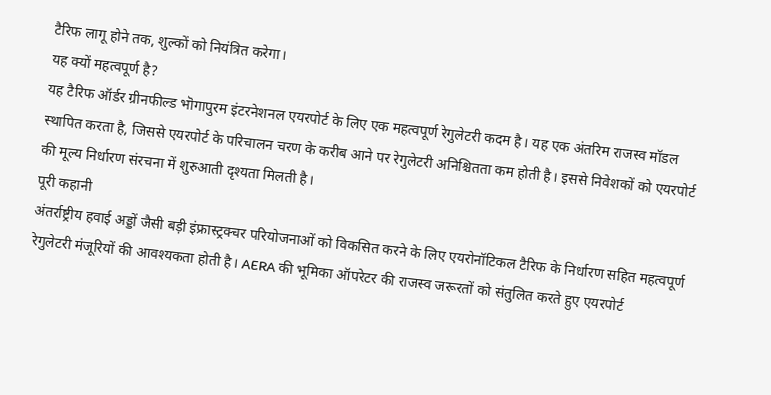टैरिफ लागू होने तक, शुल्कों को नियंत्रित करेगा।
यह क्यों महत्वपूर्ण है?
यह टैरिफ ऑर्डर ग्रीनफील्ड भॊगापुरम इंटरनेशनल एयरपोर्ट के लिए एक महत्वपूर्ण रेगुलेटरी कदम है। यह एक अंतरिम राजस्व मॉडल स्थापित करता है, जिससे एयरपोर्ट के परिचालन चरण के करीब आने पर रेगुलेटरी अनिश्चितता कम होती है। इससे निवेशकों को एयरपोर्ट की मूल्य निर्धारण संरचना में शुरुआती दृश्यता मिलती है।
पूरी कहानी
अंतर्राष्ट्रीय हवाई अड्डों जैसी बड़ी इंफ्रास्ट्रक्चर परियोजनाओं को विकसित करने के लिए एयरोनॉटिकल टैरिफ के निर्धारण सहित महत्वपूर्ण रेगुलेटरी मंजूरियों की आवश्यकता होती है। AERA की भूमिका ऑपरेटर की राजस्व जरूरतों को संतुलित करते हुए एयरपोर्ट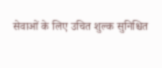सेवाओं के लिए उचित शुल्क सुनिश्चित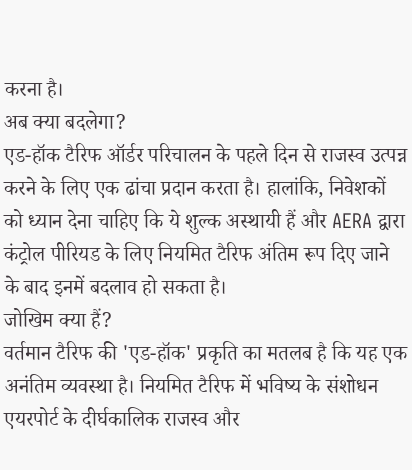करना है।
अब क्या बदलेगा?
एड-हॉक टैरिफ ऑर्डर परिचालन के पहले दिन से राजस्व उत्पन्न करने के लिए एक ढांचा प्रदान करता है। हालांकि, निवेशकों को ध्यान देना चाहिए कि ये शुल्क अस्थायी हैं और AERA द्वारा कंट्रोल पीरियड के लिए नियमित टैरिफ अंतिम रूप दिए जाने के बाद इनमें बदलाव हो सकता है।
जोखिम क्या हैं?
वर्तमान टैरिफ की 'एड-हॉक' प्रकृति का मतलब है कि यह एक अनंतिम व्यवस्था है। नियमित टैरिफ में भविष्य के संशोधन एयरपोर्ट के दीर्घकालिक राजस्व और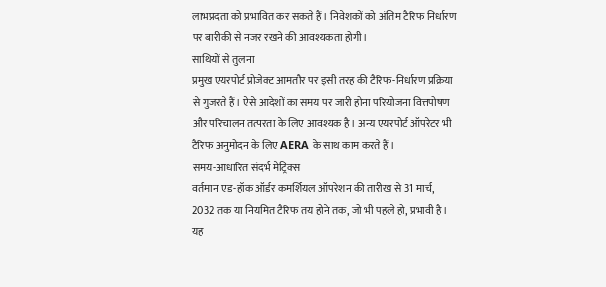लाभप्रदता को प्रभावित कर सकते हैं। निवेशकों को अंतिम टैरिफ निर्धारण पर बारीकी से नजर रखने की आवश्यकता होगी।
साथियों से तुलना
प्रमुख एयरपोर्ट प्रोजेक्ट आमतौर पर इसी तरह की टैरिफ-निर्धारण प्रक्रिया से गुजरते हैं। ऐसे आदेशों का समय पर जारी होना परियोजना वित्तपोषण और परिचालन तत्परता के लिए आवश्यक है। अन्य एयरपोर्ट ऑपरेटर भी टैरिफ अनुमोदन के लिए AERA के साथ काम करते हैं।
समय-आधारित संदर्भ मेट्रिक्स
वर्तमान एड-हॉक ऑर्डर कमर्शियल ऑपरेशन की तारीख से 31 मार्च, 2032 तक या नियमित टैरिफ तय होने तक, जो भी पहले हो, प्रभावी है। यह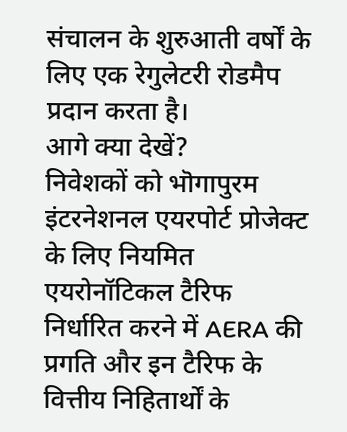संचालन के शुरुआती वर्षों के लिए एक रेगुलेटरी रोडमैप प्रदान करता है।
आगे क्या देखें?
निवेशकों को भॊगापुरम इंटरनेशनल एयरपोर्ट प्रोजेक्ट के लिए नियमित एयरोनॉटिकल टैरिफ निर्धारित करने में AERA की प्रगति और इन टैरिफ के वित्तीय निहितार्थों के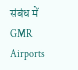संबंध में GMR Airports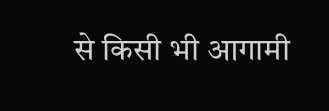से किसी भी आगामी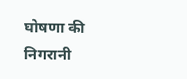घोषणा की निगरानी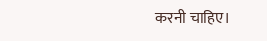करनी चाहिए।